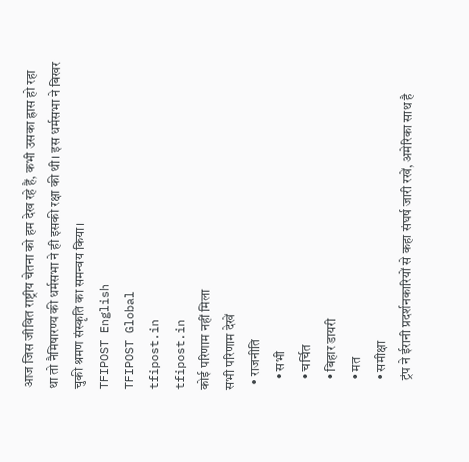आज जिस जीवित राष्ट्रीय चेतना को हम देख रहे हैं, कभी उसका ह्रास हो रहा था तो नैमिषारण्य की धर्मसभा ने ही इसकी रक्षा की थी। इस धर्मसभा ने बिखर चुकी श्रमण संस्कृति का समन्वय किया।
TFIPOST English
TFIPOST Global
tfipost.in
tfipost.in
कोई परिणाम नहीं मिला
सभी परिणाम देखें
  • राजनीति
    • सभी
    • चर्चित
    • बिहार डायरी
    • मत
    • समीक्षा
    ट्रंप ने ईरानी प्रदर्शनकारियों से कहा संघर्ष जारी रखें, अमेरिका साथ है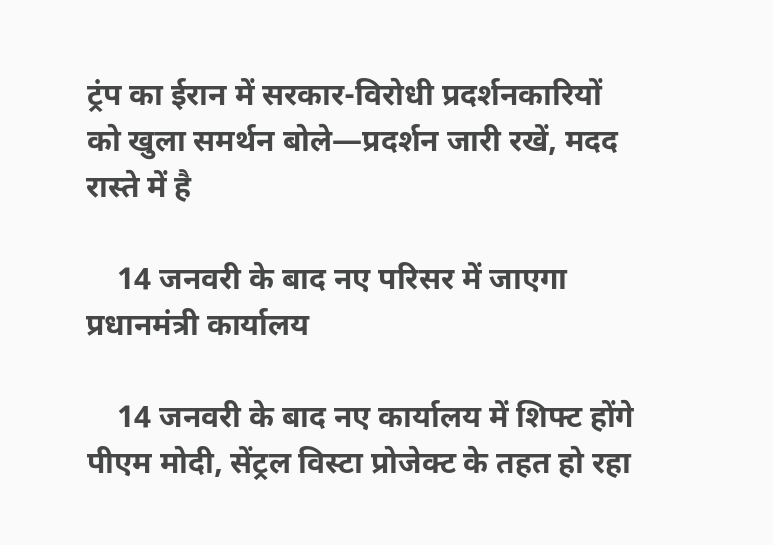ट्रंप का ईरान में सरकार-विरोधी प्रदर्शनकारियों को खुला समर्थन बोले—प्रदर्शन जारी रखें, मदद रास्ते में है

    14 जनवरी के बाद नए परिसर में जाएगा प्रधानमंत्री कार्यालय

    14 जनवरी के बाद नए कार्यालय में शिफ्ट होंगे पीएम मोदी, सेंट्रल विस्टा प्रोजेक्ट के तहत हो रहा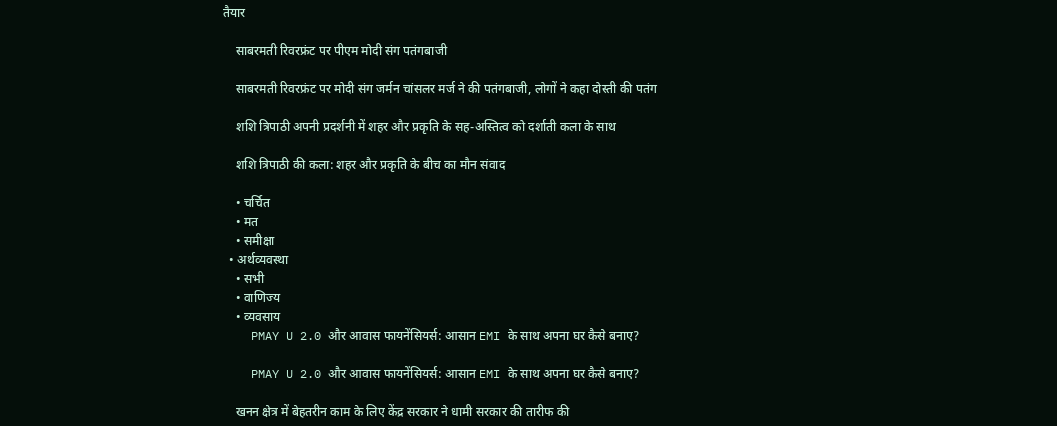तैयार

    साबरमती रिवरफ्रंट पर पीएम मोदी संग पतंगबाजी

    साबरमती रिवरफ्रंट पर मोदी संग जर्मन चांसलर मर्ज ने की पतंगबाजी, लोगों ने कहा दोस्ती की पतंग

    शशि त्रिपाठी अपनी प्रदर्शनी में शहर और प्रकृति के सह-अस्तित्व को दर्शाती कला के साथ

    शशि त्रिपाठी की कला: शहर और प्रकृति के बीच का मौन संवाद

    • चर्चित
    • मत
    • समीक्षा
  • अर्थव्यवस्था
    • सभी
    • वाणिज्य
    • व्यवसाय
    PMAY U 2.0 और आवास फायनेंसियर्स: आसान EMI के साथ अपना घर कैसे बनाए?

    PMAY U 2.0 और आवास फायनेंसियर्स: आसान EMI के साथ अपना घर कैसे बनाए?

    खनन क्षेत्र में बेहतरीन काम के लिए केंद्र सरकार ने धामी सरकार की तारीफ की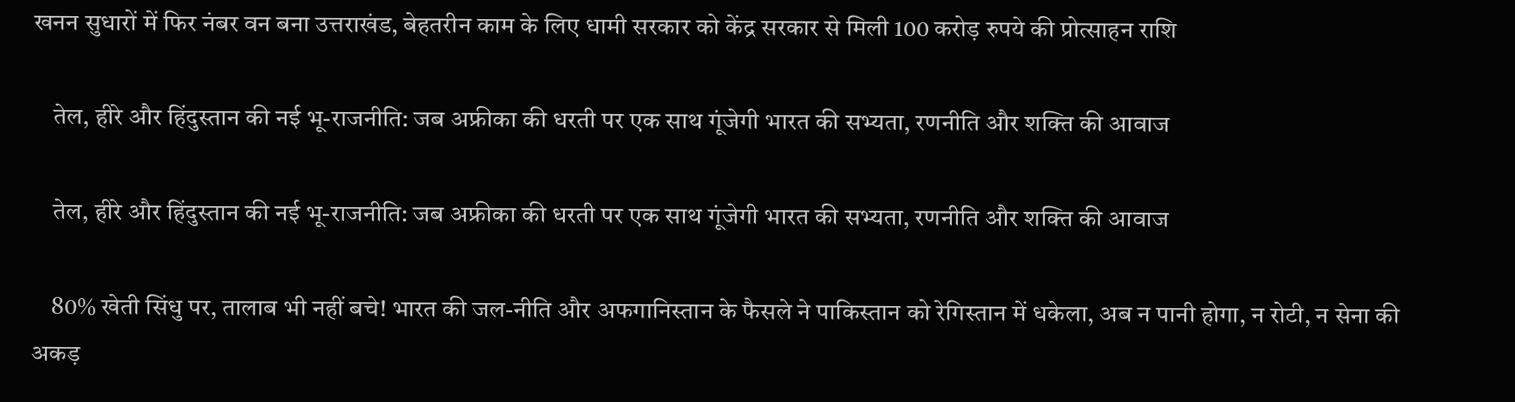खनन सुधारों में फिर नंबर वन बना उत्तराखंड, बेहतरीन काम के लिए धामी सरकार को केंद्र सरकार से मिली 100 करोड़ रुपये की प्रोत्साहन राशि

    तेल, हीरे और हिंदुस्तान की नई भू-राजनीति: जब अफ्रीका की धरती पर एक साथ गूंजेगी भारत की सभ्यता, रणनीति और शक्ति की आवाज

    तेल, हीरे और हिंदुस्तान की नई भू-राजनीति: जब अफ्रीका की धरती पर एक साथ गूंजेगी भारत की सभ्यता, रणनीति और शक्ति की आवाज

    80% खेती सिंधु पर, तालाब भी नहीं बचे! भारत की जल-नीति और अफगानिस्तान के फैसले ने पाकिस्तान को रेगिस्तान में धकेला, अब न पानी होगा, न रोटी, न सेना की अकड़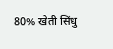80% खेती सिंधु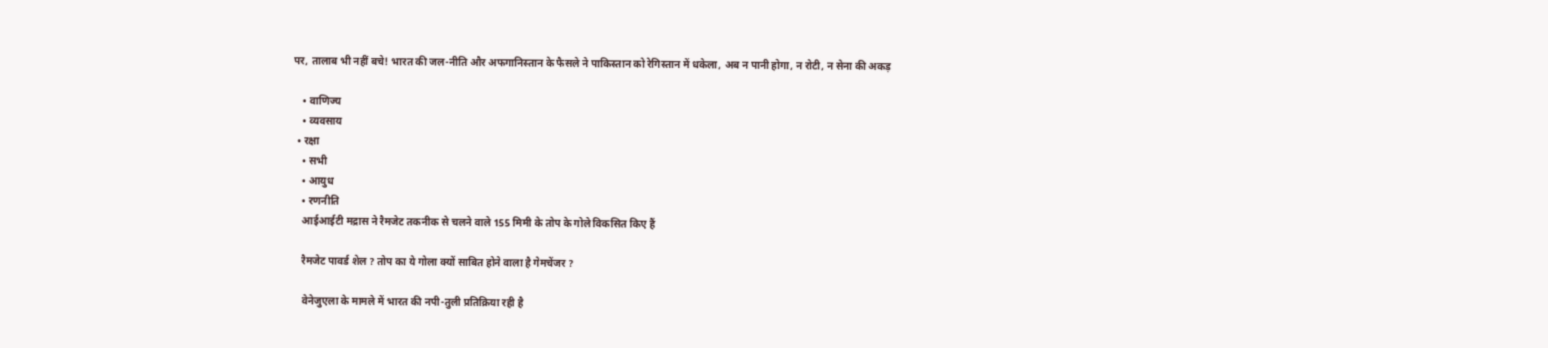पर, तालाब भी नहीं बचे! भारत की जल-नीति और अफगानिस्तान के फैसले ने पाकिस्तान को रेगिस्तान में धकेला, अब न पानी होगा, न रोटी, न सेना की अकड़

    • वाणिज्य
    • व्यवसाय
  • रक्षा
    • सभी
    • आयुध
    • रणनीति
    आईआईटी मद्रास ने रैमजेट तकनीक से चलने वाले 155 मिमी के तोप के गोले विकसित किए हैं

    रैमजेट पावर्ड शेल ? तोप का ये गोला क्यों साबित होने वाला है गेमचेंजर ?

    वेनेजुएला के मामले में भारत की नपी-तुली प्रतिक्रिया रही है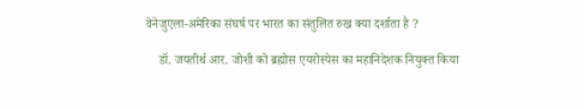वेनेजुएला-अमेरिका संघर्ष पर भारत का संतुलित रुख क्या दर्शाता है ?

    डॉ. जयतीर्थ आर. जोशी को ब्रह्मोस एयरोस्पेस का महानिदेशक नियुक्त किया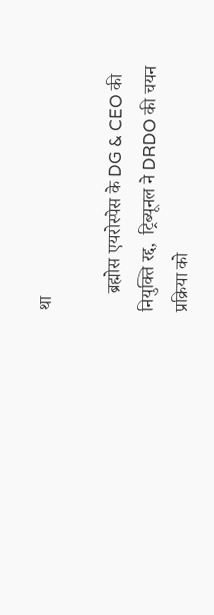था

    ब्रह्मोस एयरोस्पेस के DG & CEO की नियुक्ति रद्द,  ट्रिब्यूनल ने DRDO की चयन प्रक्रिया को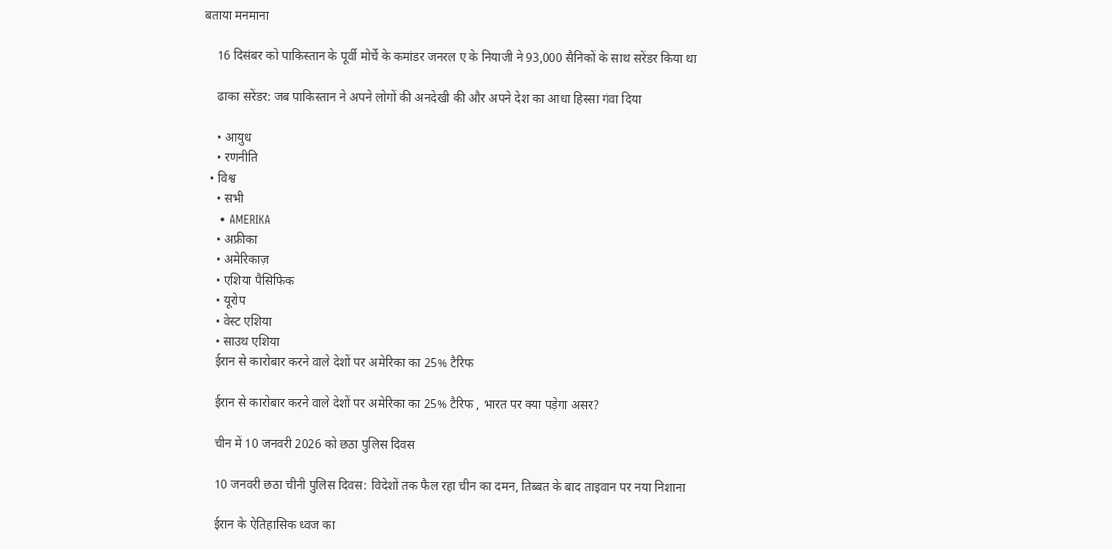बताया मनमाना

    16 दिसंबर को पाकिस्तान के पूर्वी मोर्चे के कमांडर जनरल ए के नियाजी ने 93,000 सैनिकों के साथ सरेंडर किया था

    ढाका सरेंडर: जब पाकिस्तान ने अपने लोगों की अनदेखी की और अपने देश का आधा हिस्सा गंवा दिया

    • आयुध
    • रणनीति
  • विश्व
    • सभी
    • AMERIKA
    • अफ्रीका
    • अमेरिकाज़
    • एशिया पैसिफिक
    • यूरोप
    • वेस्ट एशिया
    • साउथ एशिया
    ईरान से कारोबार करने वाले देशों पर अमेरिका का 25% टैरिफ

    ईरान से कारोबार करने वाले देशों पर अमेरिका का 25% टैरिफ , भारत पर क्या पड़ेगा असर?

    चीन में 10 जनवरी 2026 को छठा पुलिस दिवस

    10 जनवरी छठा चीनी पुलिस दिवस: विदेशों तक फैल रहा चीन का दमन, तिब्बत के बाद ताइवान पर नया निशाना

    ईरान के ऐतिहासिक ध्वज का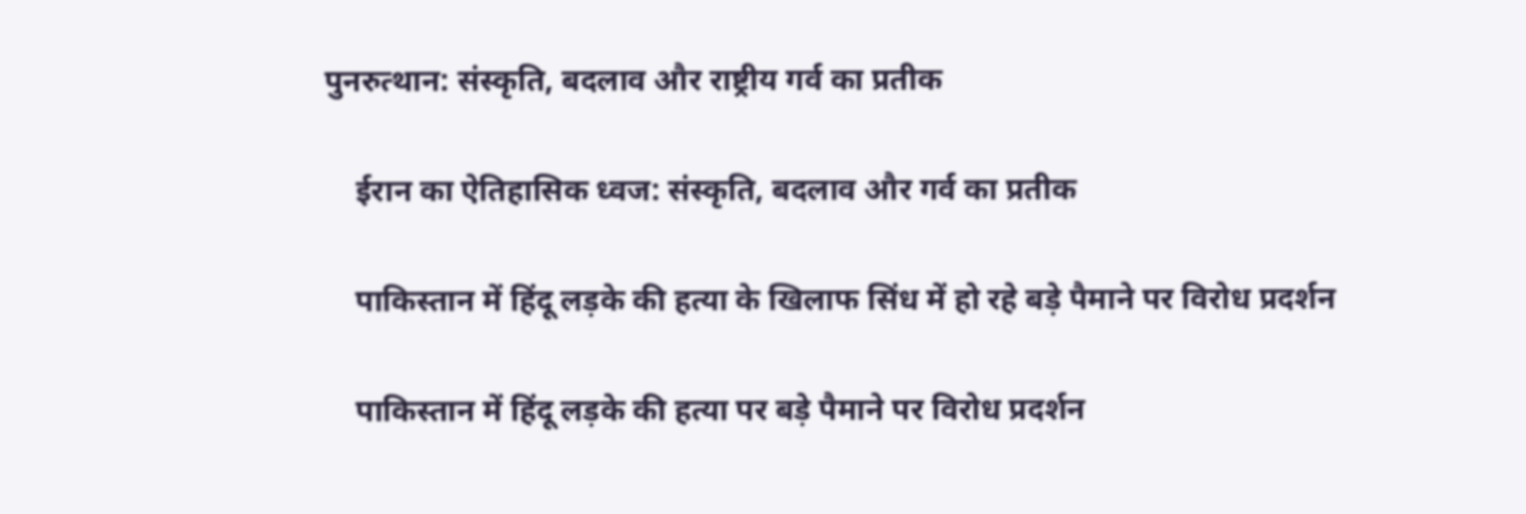पुनरुत्थान: संस्कृति, बदलाव और राष्ट्रीय गर्व का प्रतीक

    ईरान का ऐतिहासिक ध्वज: संस्कृति, बदलाव और गर्व का प्रतीक

    पाकिस्तान में हिंदू लड़के की हत्या के खिलाफ सिंध में हो रहे बड़े पैमाने पर विरोध प्रदर्शन

    पाकिस्तान में हिंदू लड़के की हत्या पर बड़े पैमाने पर विरोध प्रदर्शन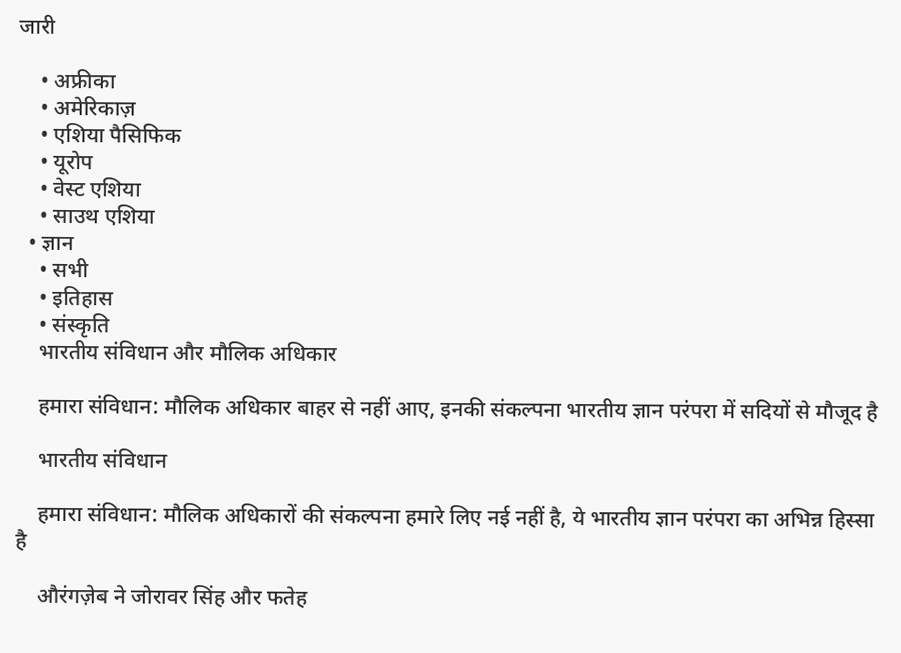जारी

    • अफ्रीका
    • अमेरिकाज़
    • एशिया पैसिफिक
    • यूरोप
    • वेस्ट एशिया
    • साउथ एशिया
  • ज्ञान
    • सभी
    • इतिहास
    • संस्कृति
    भारतीय संविधान और मौलिक अधिकार

    हमारा संविधान: मौलिक अधिकार बाहर से नहीं आए, इनकी संकल्पना भारतीय ज्ञान परंपरा में सदियों से मौजूद है

    भारतीय संविधान

    हमारा संविधान: मौलिक अधिकारों की संकल्पना हमारे लिए नई नहीं है, ये भारतीय ज्ञान परंपरा का अभिन्न हिस्सा है

    औरंगज़ेब ने जोरावर सिंह और फतेह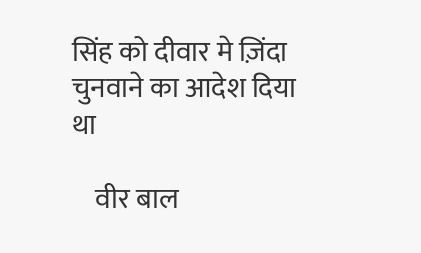सिंह को दीवार मे ज़िंदा चुनवाने का आदेश दिया था

    वीर बाल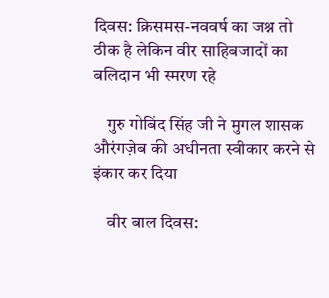दिवस: क्रिसमस-नववर्ष का जश्न तो ठीक है लेकिन वीर साहिबजादों का बलिदान भी स्मरण रहे

    गुरु गोबिंद सिंह जी ने मुगल शासक औरंगज़ेब की अधीनता स्वीकार करने से इंकार कर दिया

    वीर बाल दिवस: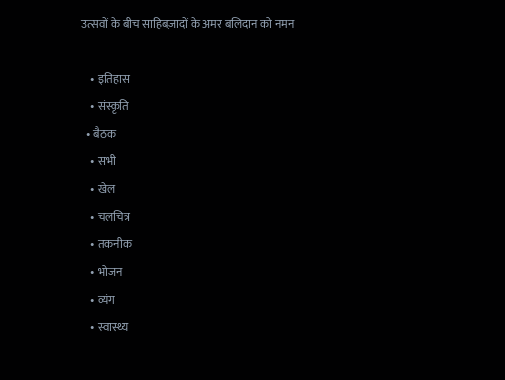उत्सवों के बीच साहिबज़ादों के अमर बलिदान को नमन

    • इतिहास
    • संस्कृति
  • बैठक
    • सभी
    • खेल
    • चलचित्र
    • तकनीक
    • भोजन
    • व्यंग
    • स्वास्थ्य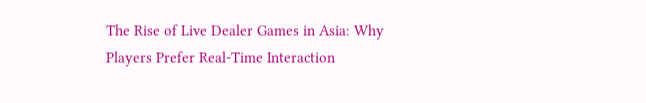The Rise of Live Dealer Games in Asia: Why Players Prefer Real-Time Interaction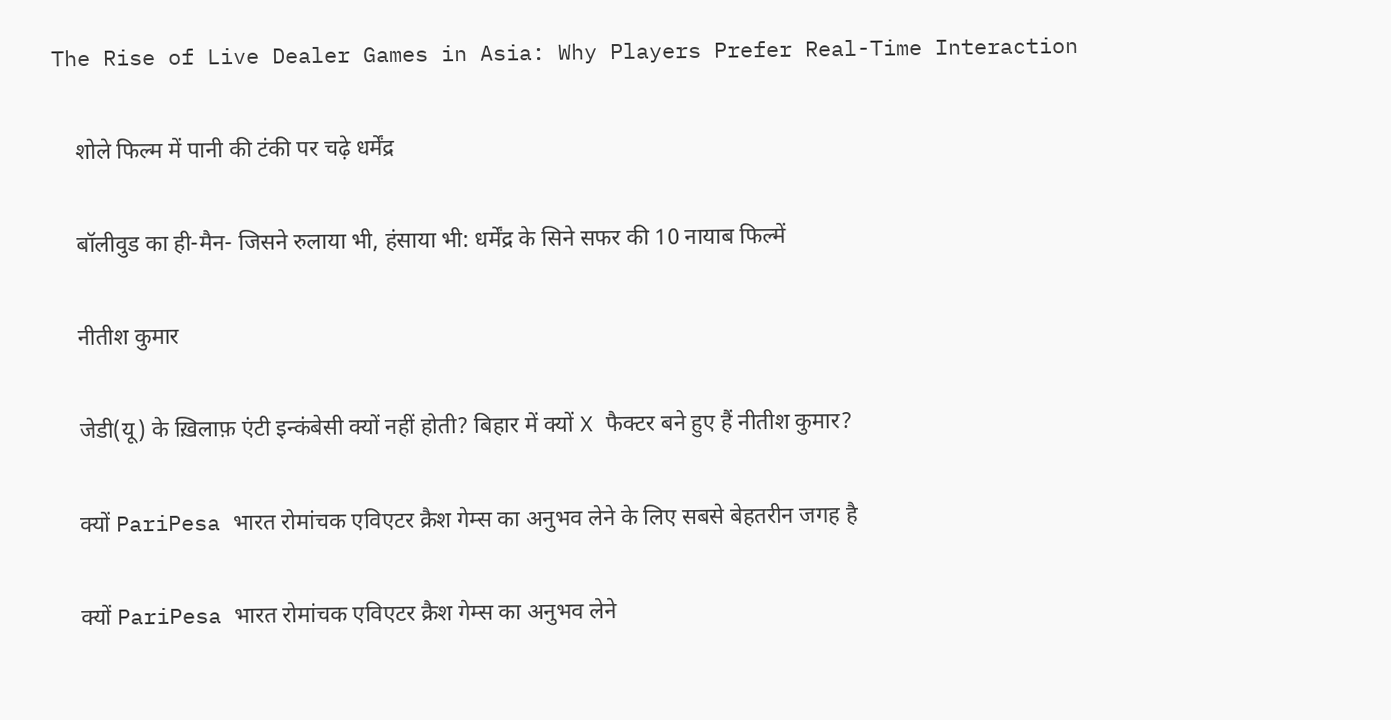The Rise of Live Dealer Games in Asia: Why Players Prefer Real-Time Interaction

    शोले फिल्म में पानी की टंकी पर चढ़े धर्मेंद्र

    बॉलीवुड का ही-मैन- जिसने रुलाया भी, हंसाया भी: धर्मेंद्र के सिने सफर की 10 नायाब फिल्में

    नीतीश कुमार

    जेडी(यू) के ख़िलाफ़ एंटी इन्कंबेसी क्यों नहीं होती? बिहार में क्यों X फैक्टर बने हुए हैं नीतीश कुमार?

    क्यों PariPesa भारत रोमांचक एविएटर क्रैश गेम्स का अनुभव लेने के लिए सबसे बेहतरीन जगह है

    क्यों PariPesa भारत रोमांचक एविएटर क्रैश गेम्स का अनुभव लेने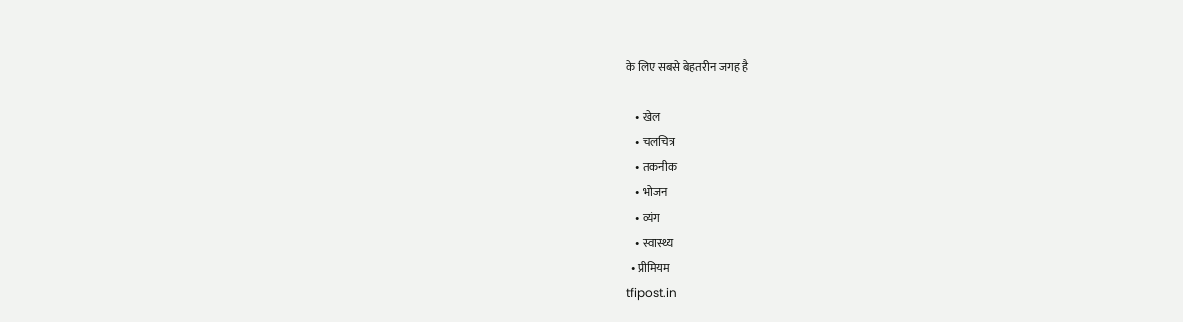के लिए सबसे बेहतरीन जगह है

    • खेल
    • चलचित्र
    • तकनीक
    • भोजन
    • व्यंग
    • स्वास्थ्य
  • प्रीमियम
tfipost.in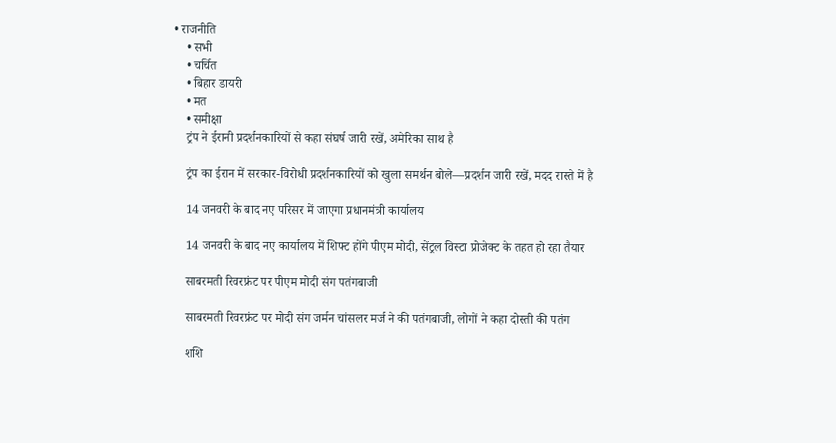• राजनीति
    • सभी
    • चर्चित
    • बिहार डायरी
    • मत
    • समीक्षा
    ट्रंप ने ईरानी प्रदर्शनकारियों से कहा संघर्ष जारी रखें, अमेरिका साथ है

    ट्रंप का ईरान में सरकार-विरोधी प्रदर्शनकारियों को खुला समर्थन बोले—प्रदर्शन जारी रखें, मदद रास्ते में है

    14 जनवरी के बाद नए परिसर में जाएगा प्रधानमंत्री कार्यालय

    14 जनवरी के बाद नए कार्यालय में शिफ्ट होंगे पीएम मोदी, सेंट्रल विस्टा प्रोजेक्ट के तहत हो रहा तैयार

    साबरमती रिवरफ्रंट पर पीएम मोदी संग पतंगबाजी

    साबरमती रिवरफ्रंट पर मोदी संग जर्मन चांसलर मर्ज ने की पतंगबाजी, लोगों ने कहा दोस्ती की पतंग

    शशि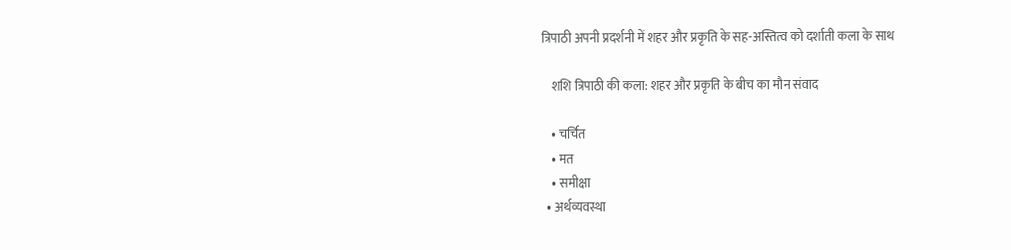त्रिपाठी अपनी प्रदर्शनी में शहर और प्रकृति के सह-अस्तित्व को दर्शाती कला के साथ

    शशि त्रिपाठी की कला: शहर और प्रकृति के बीच का मौन संवाद

    • चर्चित
    • मत
    • समीक्षा
  • अर्थव्यवस्था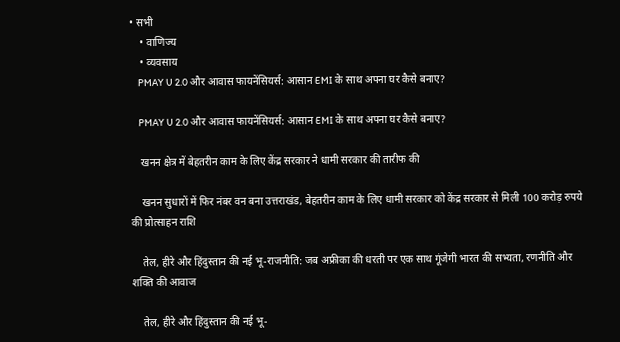• सभी
    • वाणिज्य
    • व्यवसाय
    PMAY U 2.0 और आवास फायनेंसियर्स: आसान EMI के साथ अपना घर कैसे बनाए?

    PMAY U 2.0 और आवास फायनेंसियर्स: आसान EMI के साथ अपना घर कैसे बनाए?

    खनन क्षेत्र में बेहतरीन काम के लिए केंद्र सरकार ने धामी सरकार की तारीफ की

    खनन सुधारों में फिर नंबर वन बना उत्तराखंड, बेहतरीन काम के लिए धामी सरकार को केंद्र सरकार से मिली 100 करोड़ रुपये की प्रोत्साहन राशि

    तेल, हीरे और हिंदुस्तान की नई भू-राजनीति: जब अफ्रीका की धरती पर एक साथ गूंजेगी भारत की सभ्यता, रणनीति और शक्ति की आवाज

    तेल, हीरे और हिंदुस्तान की नई भू-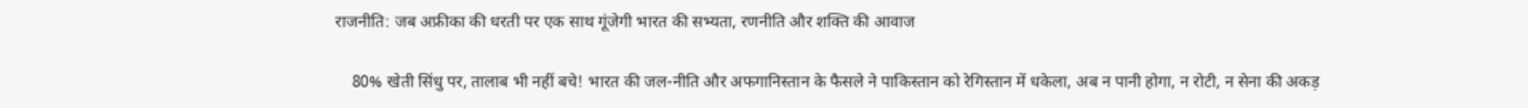राजनीति: जब अफ्रीका की धरती पर एक साथ गूंजेगी भारत की सभ्यता, रणनीति और शक्ति की आवाज

    80% खेती सिंधु पर, तालाब भी नहीं बचे! भारत की जल-नीति और अफगानिस्तान के फैसले ने पाकिस्तान को रेगिस्तान में धकेला, अब न पानी होगा, न रोटी, न सेना की अकड़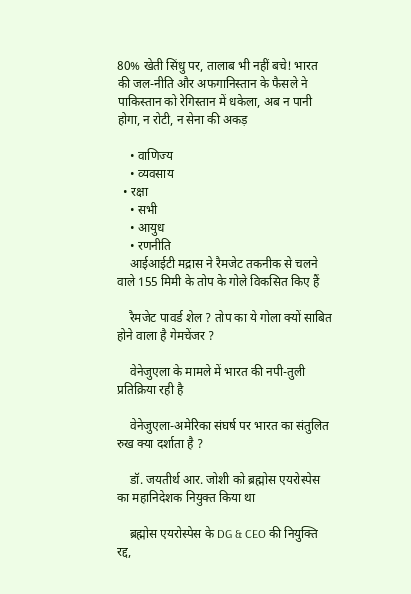80% खेती सिंधु पर, तालाब भी नहीं बचे! भारत की जल-नीति और अफगानिस्तान के फैसले ने पाकिस्तान को रेगिस्तान में धकेला, अब न पानी होगा, न रोटी, न सेना की अकड़

    • वाणिज्य
    • व्यवसाय
  • रक्षा
    • सभी
    • आयुध
    • रणनीति
    आईआईटी मद्रास ने रैमजेट तकनीक से चलने वाले 155 मिमी के तोप के गोले विकसित किए हैं

    रैमजेट पावर्ड शेल ? तोप का ये गोला क्यों साबित होने वाला है गेमचेंजर ?

    वेनेजुएला के मामले में भारत की नपी-तुली प्रतिक्रिया रही है

    वेनेजुएला-अमेरिका संघर्ष पर भारत का संतुलित रुख क्या दर्शाता है ?

    डॉ. जयतीर्थ आर. जोशी को ब्रह्मोस एयरोस्पेस का महानिदेशक नियुक्त किया था

    ब्रह्मोस एयरोस्पेस के DG & CEO की नियुक्ति रद्द,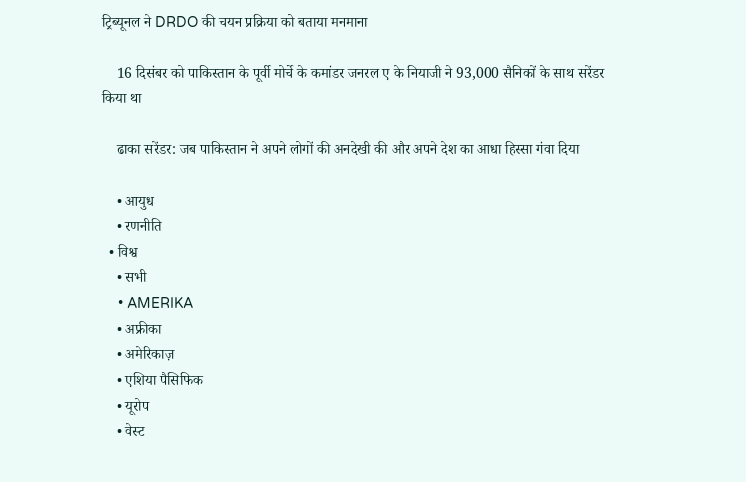ट्रिब्यूनल ने DRDO की चयन प्रक्रिया को बताया मनमाना

    16 दिसंबर को पाकिस्तान के पूर्वी मोर्चे के कमांडर जनरल ए के नियाजी ने 93,000 सैनिकों के साथ सरेंडर किया था

    ढाका सरेंडर: जब पाकिस्तान ने अपने लोगों की अनदेखी की और अपने देश का आधा हिस्सा गंवा दिया

    • आयुध
    • रणनीति
  • विश्व
    • सभी
    • AMERIKA
    • अफ्रीका
    • अमेरिकाज़
    • एशिया पैसिफिक
    • यूरोप
    • वेस्ट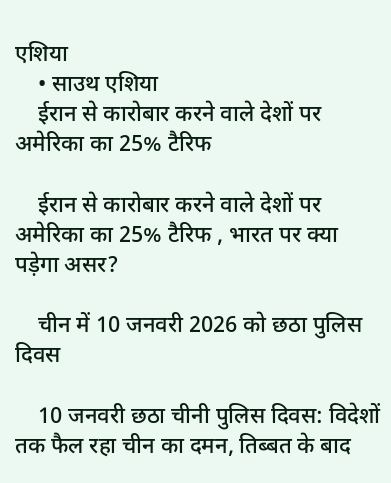एशिया
    • साउथ एशिया
    ईरान से कारोबार करने वाले देशों पर अमेरिका का 25% टैरिफ

    ईरान से कारोबार करने वाले देशों पर अमेरिका का 25% टैरिफ , भारत पर क्या पड़ेगा असर?

    चीन में 10 जनवरी 2026 को छठा पुलिस दिवस

    10 जनवरी छठा चीनी पुलिस दिवस: विदेशों तक फैल रहा चीन का दमन, तिब्बत के बाद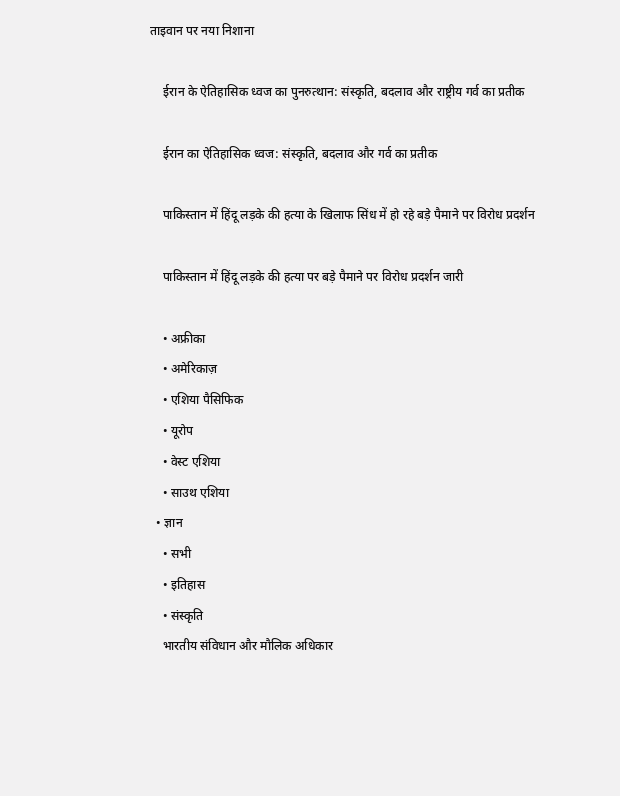ताइवान पर नया निशाना

    ईरान के ऐतिहासिक ध्वज का पुनरुत्थान: संस्कृति, बदलाव और राष्ट्रीय गर्व का प्रतीक

    ईरान का ऐतिहासिक ध्वज: संस्कृति, बदलाव और गर्व का प्रतीक

    पाकिस्तान में हिंदू लड़के की हत्या के खिलाफ सिंध में हो रहे बड़े पैमाने पर विरोध प्रदर्शन

    पाकिस्तान में हिंदू लड़के की हत्या पर बड़े पैमाने पर विरोध प्रदर्शन जारी

    • अफ्रीका
    • अमेरिकाज़
    • एशिया पैसिफिक
    • यूरोप
    • वेस्ट एशिया
    • साउथ एशिया
  • ज्ञान
    • सभी
    • इतिहास
    • संस्कृति
    भारतीय संविधान और मौलिक अधिकार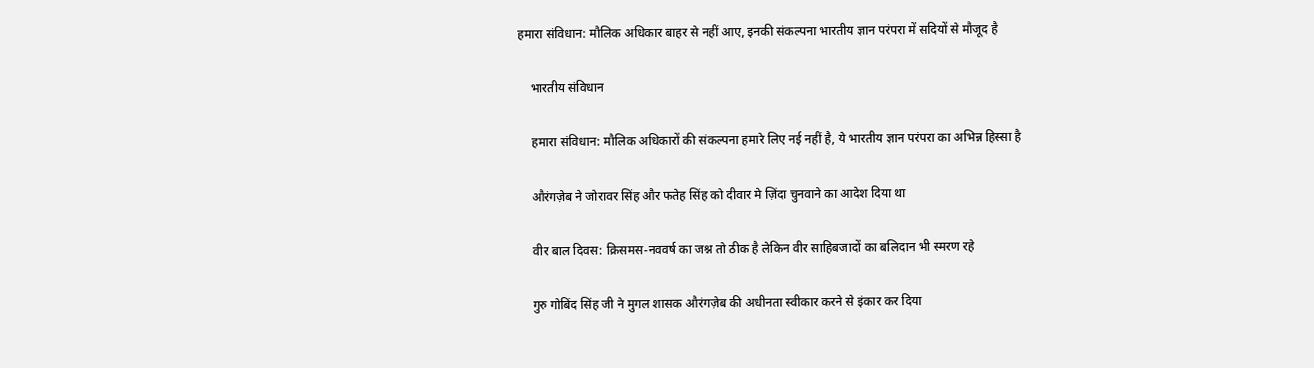हमारा संविधान: मौलिक अधिकार बाहर से नहीं आए, इनकी संकल्पना भारतीय ज्ञान परंपरा में सदियों से मौजूद है

    भारतीय संविधान

    हमारा संविधान: मौलिक अधिकारों की संकल्पना हमारे लिए नई नहीं है, ये भारतीय ज्ञान परंपरा का अभिन्न हिस्सा है

    औरंगज़ेब ने जोरावर सिंह और फतेह सिंह को दीवार मे ज़िंदा चुनवाने का आदेश दिया था

    वीर बाल दिवस: क्रिसमस-नववर्ष का जश्न तो ठीक है लेकिन वीर साहिबजादों का बलिदान भी स्मरण रहे

    गुरु गोबिंद सिंह जी ने मुगल शासक औरंगज़ेब की अधीनता स्वीकार करने से इंकार कर दिया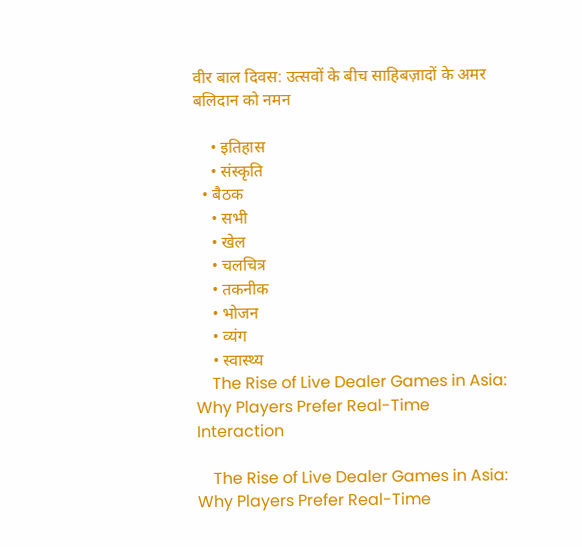वीर बाल दिवस: उत्सवों के बीच साहिबज़ादों के अमर बलिदान को नमन

    • इतिहास
    • संस्कृति
  • बैठक
    • सभी
    • खेल
    • चलचित्र
    • तकनीक
    • भोजन
    • व्यंग
    • स्वास्थ्य
    The Rise of Live Dealer Games in Asia: Why Players Prefer Real-Time Interaction

    The Rise of Live Dealer Games in Asia: Why Players Prefer Real-Time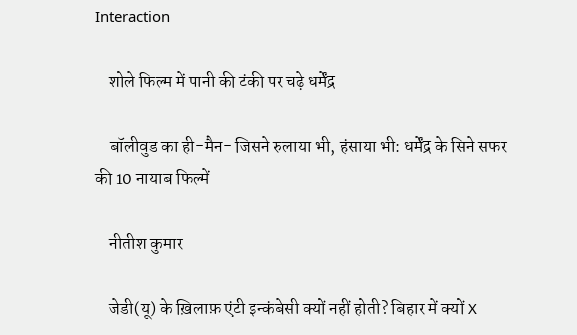Interaction

    शोले फिल्म में पानी की टंकी पर चढ़े धर्मेंद्र

    बॉलीवुड का ही-मैन- जिसने रुलाया भी, हंसाया भी: धर्मेंद्र के सिने सफर की 10 नायाब फिल्में

    नीतीश कुमार

    जेडी(यू) के ख़िलाफ़ एंटी इन्कंबेसी क्यों नहीं होती? बिहार में क्यों X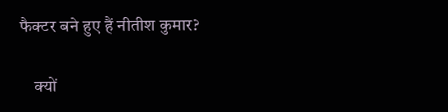फैक्टर बने हुए हैं नीतीश कुमार?

    क्यों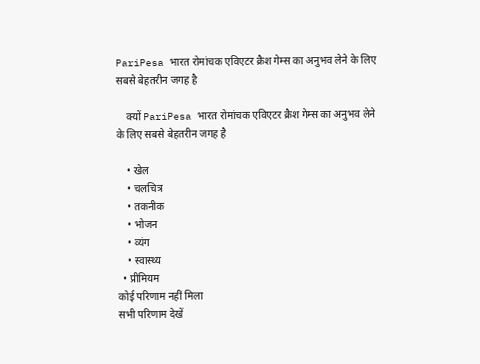PariPesa भारत रोमांचक एविएटर क्रैश गेम्स का अनुभव लेने के लिए सबसे बेहतरीन जगह है

    क्यों PariPesa भारत रोमांचक एविएटर क्रैश गेम्स का अनुभव लेने के लिए सबसे बेहतरीन जगह है

    • खेल
    • चलचित्र
    • तकनीक
    • भोजन
    • व्यंग
    • स्वास्थ्य
  • प्रीमियम
कोई परिणाम नहीं मिला
सभी परिणाम देखें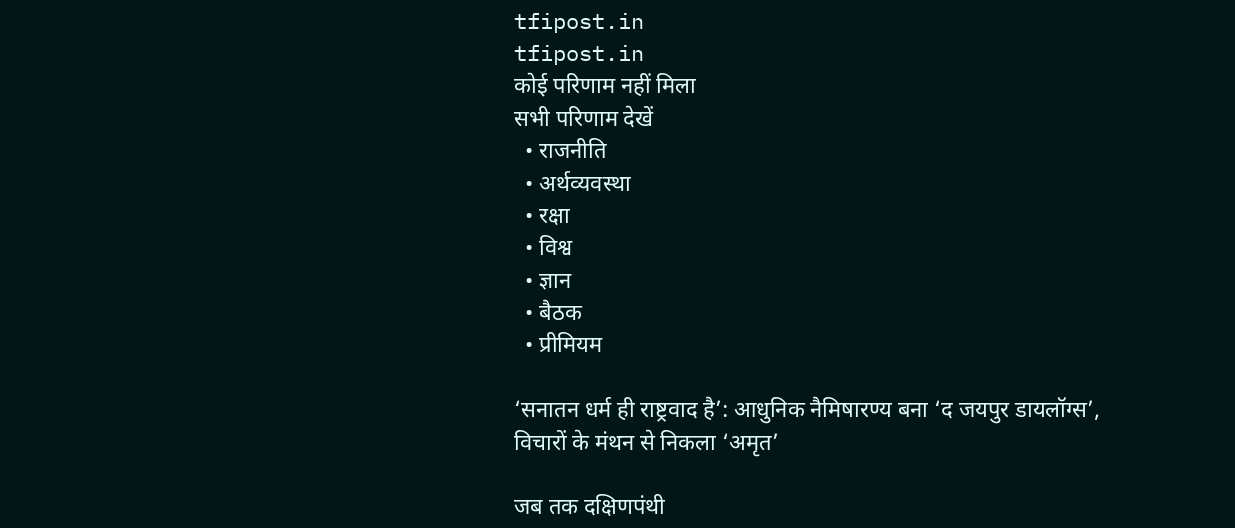tfipost.in
tfipost.in
कोई परिणाम नहीं मिला
सभी परिणाम देखें
  • राजनीति
  • अर्थव्यवस्था
  • रक्षा
  • विश्व
  • ज्ञान
  • बैठक
  • प्रीमियम

‘सनातन धर्म ही राष्ट्रवाद है’: आधुनिक नैमिषारण्य बना ‘द जयपुर डायलॉग्स’, विचारों के मंथन से निकला ‘अमृत’

जब तक दक्षिणपंथी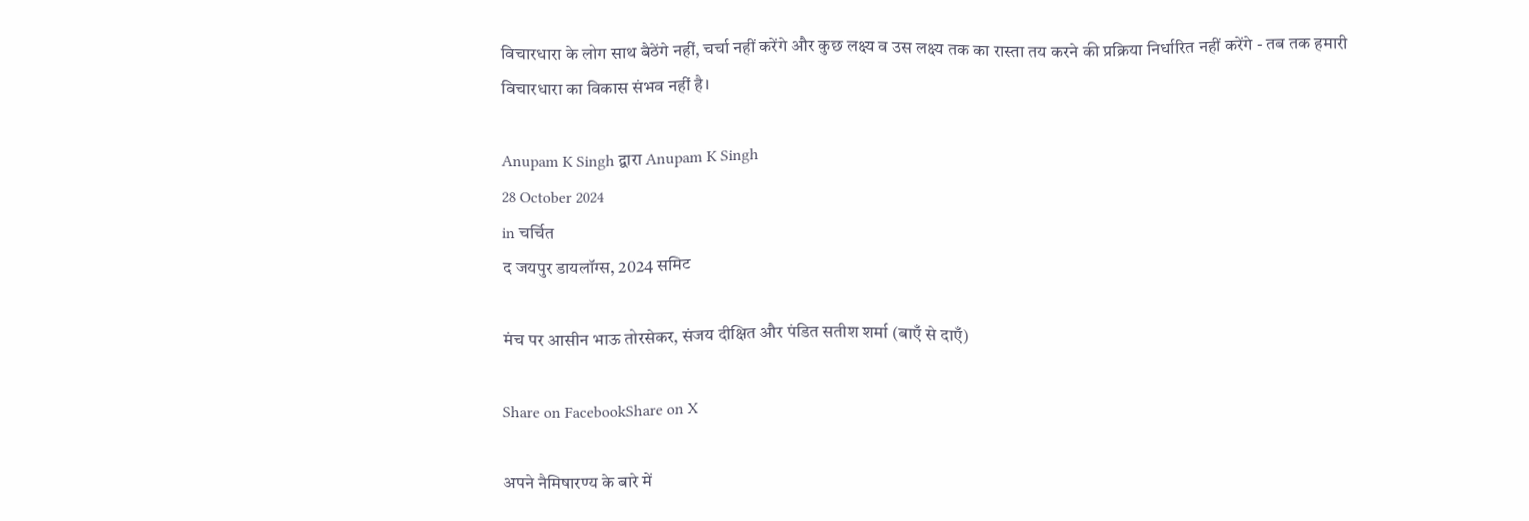विचारधारा के लोग साथ बैठेंगे नहीं, चर्चा नहीं करेंगे और कुछ लक्ष्य व उस लक्ष्य तक का रास्ता तय करने की प्रक्रिया निर्धारित नहीं करेंगे - तब तक हमारी विचारधारा का विकास संभव नहीं है।

Anupam K Singh द्वारा Anupam K Singh
28 October 2024
in चर्चित
द जयपुर डायलॉग्स, 2024 समिट

मंच पर आसीन भाऊ तोरसेकर, संजय दीक्षित और पंडित सतीश शर्मा (बाएँ से दाएँ)

Share on FacebookShare on X

अपने नैमिषारण्य के बारे में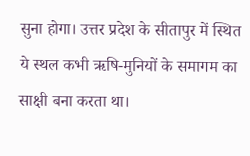सुना होगा। उत्तर प्रदेश के सीतापुर में स्थित ये स्थल कभी ऋषि-मुनियों के समागम का साक्षी बना करता था।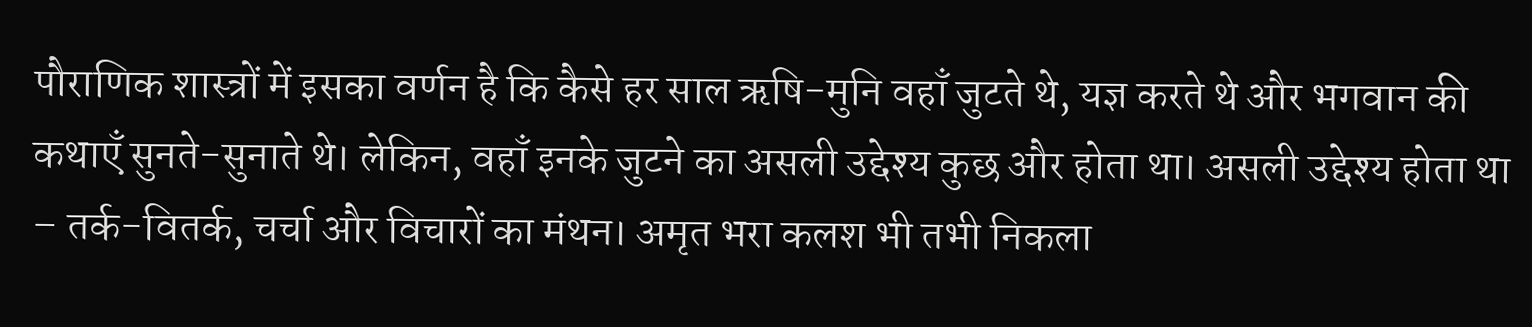पौराणिक शास्त्रों में इसका वर्णन है कि कैसे हर साल ऋषि-मुनि वहाँ जुटते थे, यज्ञ करते थे और भगवान की कथाएँ सुनते-सुनाते थे। लेकिन, वहाँ इनके जुटने का असली उद्देश्य कुछ और होता था। असली उद्देश्य होता था – तर्क-वितर्क, चर्चा और विचारों का मंथन। अमृत भरा कलश भी तभी निकला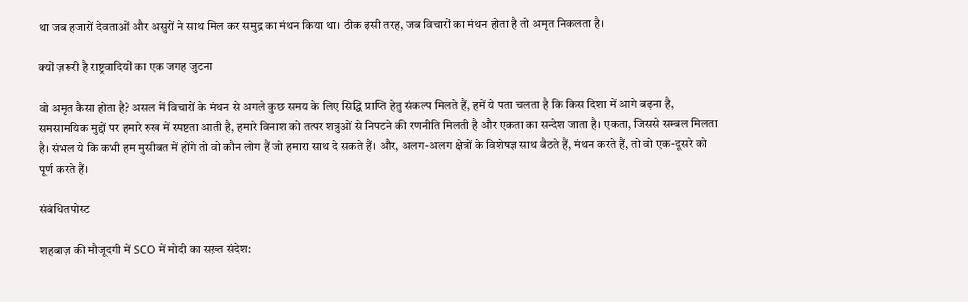था जब हजारों देवताओं और असुरों ने साथ मिल कर समुद्र का मंथन किया था। ठीक इसी तरह, जब विचारों का मंथन होता है तो अमृत निकलता है।

क्यों ज़रूरी है राष्ट्रवादियों का एक जगह जुटना

वो अमृत कैसा होता है? असल में विचारों के मंथन से अगले कुछ समय के लिए सिद्धि प्राप्ति हेतु संकल्प मिलते हैं, हमें ये पता चलता है कि किस दिशा में आगे बढ़ना है, समसामयिक मुद्दों पर हमारे रुख में स्पष्टता आती है, हमारे विनाश को तत्पर शत्रुओं से निपटने की रणनीति मिलती है और एकता का सन्देश जाता है। एकता, जिससे सम्बल मिलता है। संभल ये कि कभी हम मुसीबत में होंगे तो वो कौन लोग हैं जो हमारा साथ दे सकते हैं। और, अलग-अलग क्षेत्रों के विशेषज्ञ साथ बैठते हैं, मंथन करते हैं, तो वो एक-दूसरे को पूर्ण करते हैं।

संबंधितपोस्ट

शहबाज़ की मौजूदगी में SCO में मोदी का सख़्त संदेश: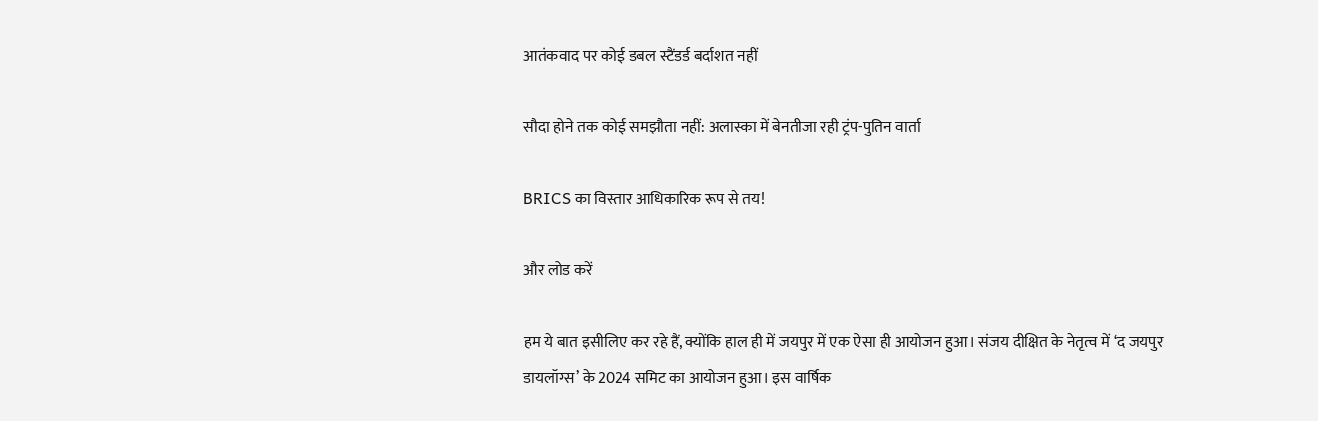आतंकवाद पर कोई डबल स्टैंडर्ड बर्दाशत नहीं

सौदा होने तक कोई समझौता नहीं: अलास्का में बेनतीजा रही ट्रंप-पुतिन वार्ता

BRICS का विस्तार आधिकारिक रूप से तय!

और लोड करें

हम ये बात इसीलिए कर रहे हैं, क्योंकि हाल ही में जयपुर में एक ऐसा ही आयोजन हुआ। संजय दीक्षित के नेतृत्व में ‘द जयपुर डायलॉग्स’ के 2024 समिट का आयोजन हुआ। इस वार्षिक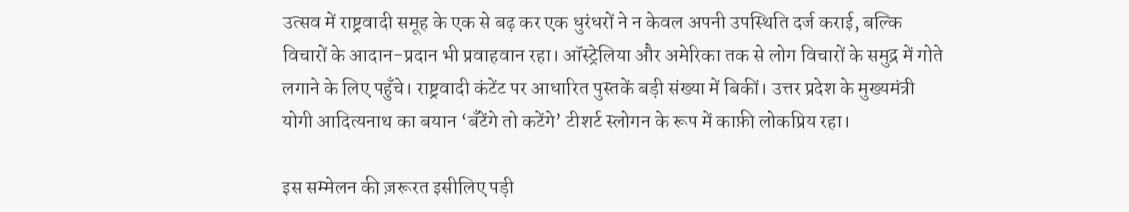उत्सव में राष्ट्रवादी समूह के एक से बढ़ कर एक धुरंधरों ने न केवल अपनी उपस्थिति दर्ज कराई, बल्कि विचारों के आदान-प्रदान भी प्रवाहवान रहा। ऑस्ट्रेलिया और अमेरिका तक से लोग विचारों के समुद्र में गोते लगाने के लिए पहुँचे। राष्ट्रवादी कंटेंट पर आधारित पुस्तकें बड़ी संख्या में बिकीं। उत्तर प्रदेश के मुख्यमंत्री योगी आदित्यनाथ का बयान ‘बँटेंगे तो कटेंगे’ टीशर्ट स्लोगन के रूप में काफ़ी लोकप्रिय रहा।

इस सम्मेलन की ज़रूरत इसीलिए पड़ी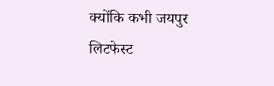क्योंकि कभी जयपुर लिटफेस्ट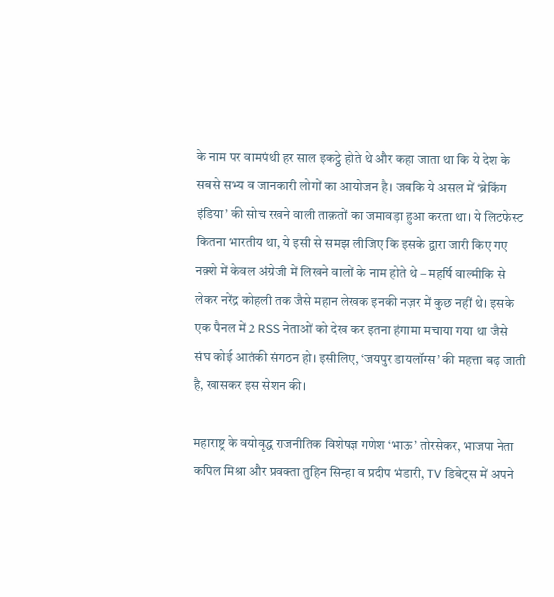के नाम पर वामपंथी हर साल इकट्ठे होते थे और कहा जाता था कि ये देश के सबसे सभ्य व जानकारी लोगों का आयोजन है। जबकि ये असल में ‘ब्रेकिंग इंडिया’ की सोच रखने वाली ताक़तों का जमावड़ा हुआ करता था। ये लिटफेस्ट कितना भारतीय था, ये इसी से समझ लीजिए कि इसके द्वारा जारी किए गए नक़्शे में केवल अंग्रेजी में लिखने वालों के नाम होते थे – महर्षि वाल्मीकि से लेकर नरेंद्र कोहली तक जैसे महान लेखक इनकी नज़र में कुछ नहीं थे। इसके एक पैनल में 2 RSS नेताओं को देख कर इतना हंगामा मचाया गया था जैसे संघ कोई आतंकी संगठन हो। इसीलिए, ‘जयपुर डायलॉग्स’ की महत्ता बढ़ जाती है, खासकर इस सेशन की।

महाराष्ट्र के वयोवृद्ध राजनीतिक विशेषज्ञ गणेश ‘भाऊ’ तोरसेकर, भाजपा नेता कपिल मिश्रा और प्रवक्ता तुहिन सिन्हा व प्रदीप भंडारी, TV डिबेट्स में अपने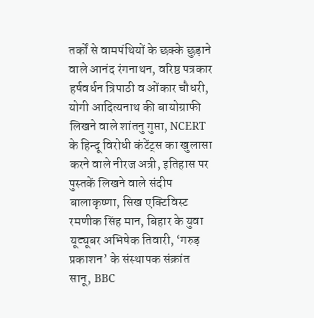तर्कों से वामपंथियों के छक्के छुड़ाने वाले आनंद रंगनाथन, वरिष्ठ पत्रकार हर्षवर्धन त्रिपाठी व ओंकार चौधरी, योगी आदित्यनाथ की बायोग्राफी लिखने वाले शांतनु गुप्ता, NCERT के हिन्दू विरोधी कंटेंट्स का खुलासा करने वाले नीरज अत्री, इतिहास पर पुस्तकें लिखने वाले संदीप बालाकृष्णा, सिख एक्टिविस्ट रमणीक सिंह मान, बिहार के युवा यूट्यूबर अभिषेक तिवारी, ‘गरुड़ प्रकाशन’ के संस्थापक संक्रांत सानू, BBC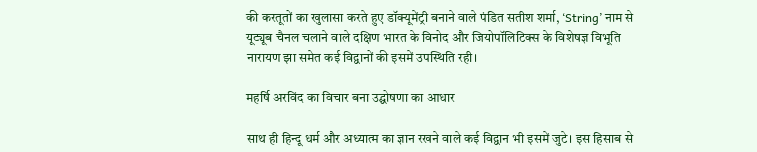की करतूतों का खुलासा करते हुए डॉक्यूमेंट्री बनाने वाले पंडित सतीश शर्मा, ‘String’ नाम से यूट्यूब चैनल चलाने वाले दक्षिण भारत के विनोद और जियोपॉलिटिक्स के विशेषज्ञ विभूति नारायण झा समेत कई विद्वानों की इसमें उपस्थिति रही।

महर्षि अरविंद का विचार बना उद्घोषणा का आधार

साथ ही हिन्दू धर्म और अध्यात्म का ज्ञान रखने वाले कई विद्वान भी इसमें जुटे। इस हिसाब से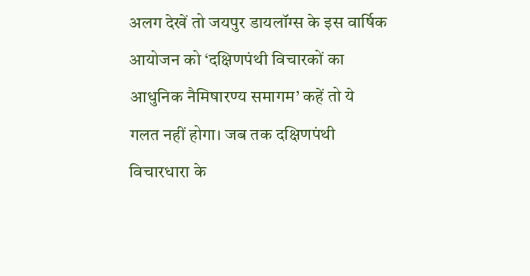अलग देखें तो जयपुर डायलॉग्स के इस वार्षिक आयोजन को ‘दक्षिणपंथी विचारकों का आधुनिक नैमिषारण्य समागम’ कहें तो ये गलत नहीं होगा। जब तक दक्षिणपंथी विचारधारा के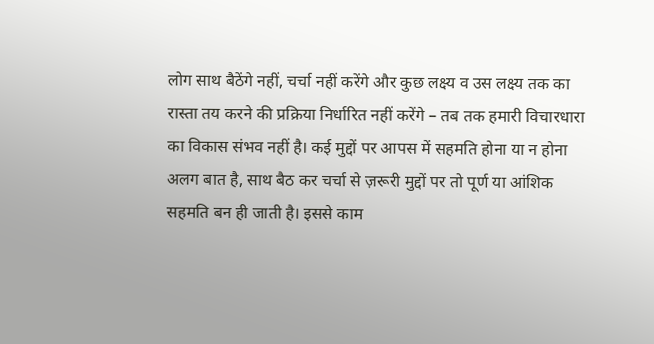लोग साथ बैठेंगे नहीं, चर्चा नहीं करेंगे और कुछ लक्ष्य व उस लक्ष्य तक का रास्ता तय करने की प्रक्रिया निर्धारित नहीं करेंगे – तब तक हमारी विचारधारा का विकास संभव नहीं है। कई मुद्दों पर आपस में सहमति होना या न होना अलग बात है, साथ बैठ कर चर्चा से ज़रूरी मुद्दों पर तो पूर्ण या आंशिक सहमति बन ही जाती है। इससे काम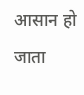आसान हो जाता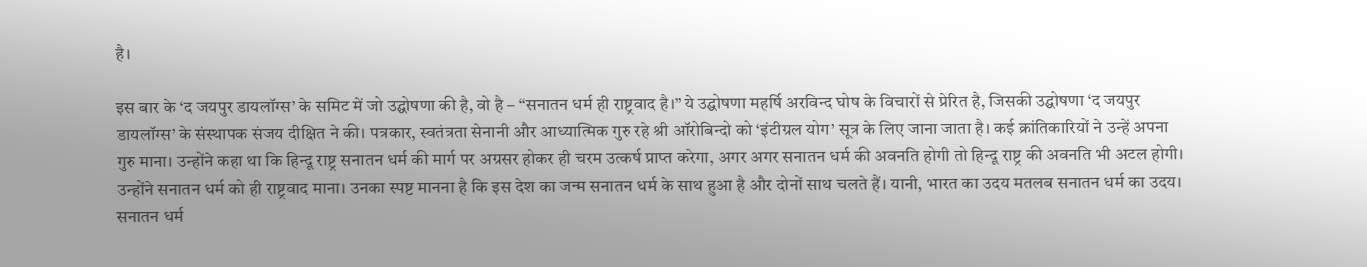है।

इस बार के ‘द जयपुर डायलॉग्स’ के समिट में जो उद्घोषणा की है, वो है – “सनातन धर्म ही राष्ट्रवाद है।” ये उद्घोषणा महर्षि अरविन्द घोष के विचारों से प्रेरित है, जिसकी उद्घोषणा ‘द जयपुर डायलॉग्स’ के संस्थापक संजय दीक्षित ने की। पत्रकार, स्वतंत्रता सेनानी और आध्यात्मिक गुरु रहे श्री ऑरोबिन्दो को ‘इंटीग्रल योग’ सूत्र के लिए जाना जाता है। कई क्रांतिकारियों ने उन्हें अपना गुरु माना। उन्होंने कहा था कि हिन्दू राष्ट्र सनातन धर्म की मार्ग पर अग्रसर होकर ही चरम उत्कर्ष प्राप्त करेगा, अगर अगर सनातन धर्म की अवनति होगी तो हिन्दू राष्ट्र की अवनति भी अटल होगी। उन्होंने सनातन धर्म को ही राष्ट्रवाद माना। उनका स्पष्ट मानना है कि इस देश का जन्म सनातन धर्म के साथ हुआ है और दोनों साथ चलते हैं। यानी, भारत का उदय मतलब सनातन धर्म का उदय। सनातन धर्म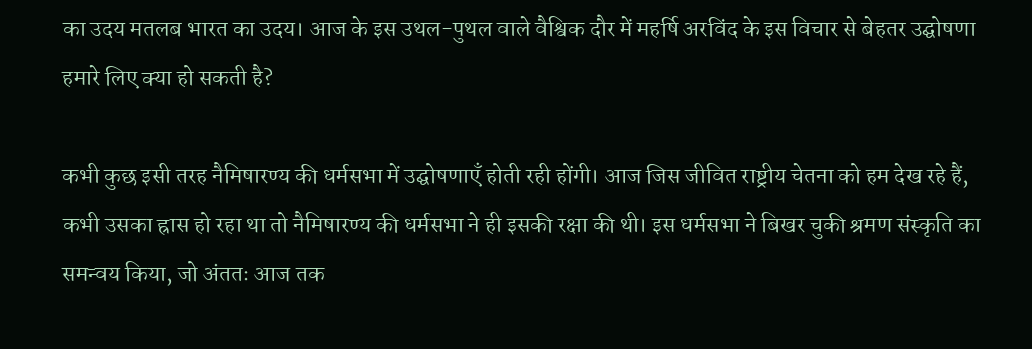का उदय मतलब भारत का उदय। आज के इस उथल-पुथल वाले वैश्विक दौर में महर्षि अरविंद के इस विचार से बेहतर उद्घोषणा हमारे लिए क्या हो सकती है?

कभी कुछ इसी तरह नैमिषारण्य की धर्मसभा में उद्घोषणाएँ होती रही होंगी। आज जिस जीवित राष्ट्रीय चेतना को हम देख रहे हैं, कभी उसका ह्रास हो रहा था तो नैमिषारण्य की धर्मसभा ने ही इसकी रक्षा की थी। इस धर्मसभा ने बिखर चुकी श्रमण संस्कृति का समन्वय किया, जो अंततः आज तक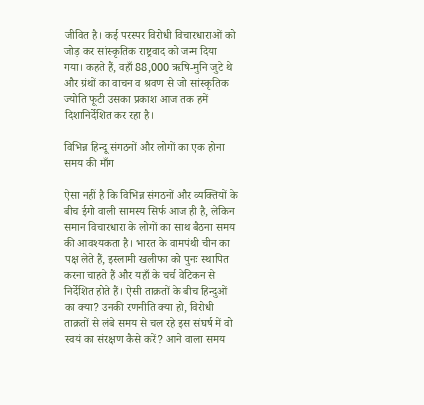जीवित है। कई परस्पर विरोधी विचारधाराओं को जोड़ कर सांस्कृतिक राष्ट्रवाद को जन्म दिया गया। कहते हैं, वहाँ 88,000 ऋषि-मुनि जुटे थे और ग्रंथों का वाचन व श्रवण से जो सांस्कृतिक ज्योति फूटी उसका प्रकाश आज तक हमें दिशानिर्देशित कर रहा है।

विभिन्न हिन्दू संगठनों और लोगों का एक होना समय की माँग

ऐसा नहीं है कि विभिन्न संगठनों और व्यक्तियों के बीच ईगो वाली सामस्य सिर्फ आज ही है, लेकिन समान विचारधारा के लोगों का साथ बैठना समय की आवश्यकता है। भारत के वामपंथी चीन का पक्ष लेते हैं, इस्लामी खलीफा को पुनः स्थापित करना चाहते हैं और यहाँ के चर्च वेटिकन से निर्देशित होते हैं। ऐसी ताक़तों के बीच हिन्दुओं का क्या? उनकी रणनीति क्या हो, विरोधी ताक़तों से लंबे समय से चल रहे इस संघर्ष में वो स्वयं का संरक्षण कैसे करें? आने वाला समय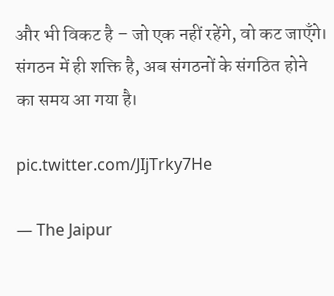और भी विकट है – जो एक नहीं रहेंगे, वो कट जाएँगे। संगठन में ही शक्ति है, अब संगठनों के संगठित होने का समय आ गया है।

pic.twitter.com/JIjTrky7He

— The Jaipur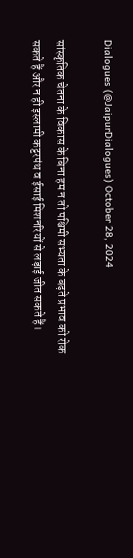Dialogues (@JaipurDialogues) October 28, 2024

सांस्कृतिक चेतना के विकास के बिना हम न तो पश्चिमी सभ्यता के बढ़ते प्रभाव को रोक सकते हैं और न ही इस्लामी कट्टरपंथ व ईसाई मिशनरियों से लड़ाई जीत सकते हैं।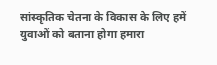सांस्कृतिक चेतना के विकास के लिए हमें युवाओं को बताना होगा हमारा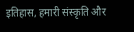इतिहास, हमारी संस्कृति और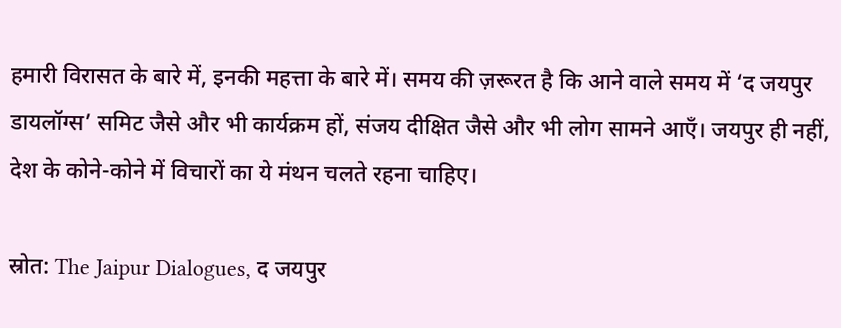हमारी विरासत के बारे में, इनकी महत्ता के बारे में। समय की ज़रूरत है कि आने वाले समय में ‘द जयपुर डायलॉग्स’ समिट जैसे और भी कार्यक्रम हों, संजय दीक्षित जैसे और भी लोग सामने आएँ। जयपुर ही नहीं, देश के कोने-कोने में विचारों का ये मंथन चलते रहना चाहिए।

स्रोत: The Jaipur Dialogues, द जयपुर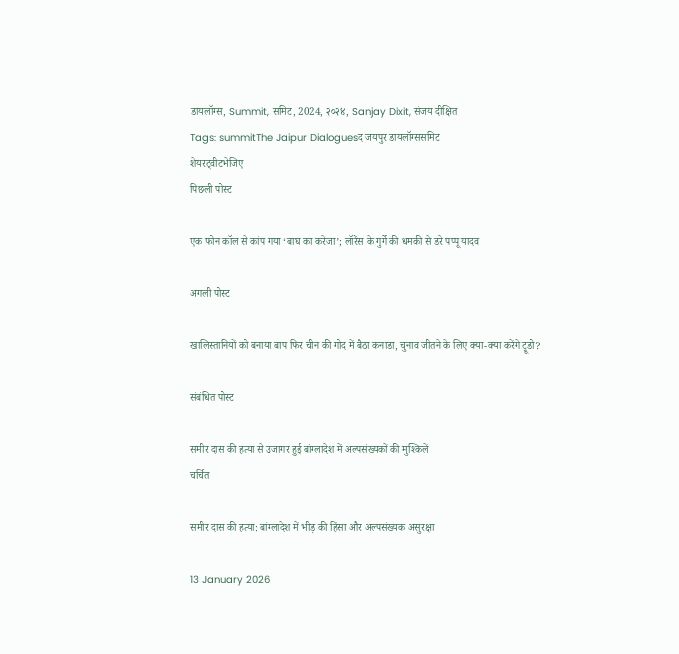डायलॉग्स, Summit, समिट, 2024, २०२४, Sanjay Dixit, संजय दीक्षित
Tags: summitThe Jaipur Dialoguesद जयपुर डायलॉग्ससमिट
शेयरट्वीटभेजिए
पिछली पोस्ट

एक फोन कॉल से कांप गया ‘बाघ का करेजा’; लॉरेंस के गुर्गे की धमकी से डरे पप्पू यादव

अगली पोस्ट

खालिस्तानियों को बनाया बाप फिर चीन की गोद में बैठा कनाडा, चुनाव जीतने के लिए क्या-क्या करेंगे ट्रूडो?

संबंधित पोस्ट

समीर दास की हत्या से उजागर हुई बांग्लादेश में अल्पसंख्यकों की मुश्किलें
चर्चित

समीर दास की हत्या: बांग्लादेश में भीड़ की हिंसा और अल्पसंख्यक असुरक्षा

13 January 2026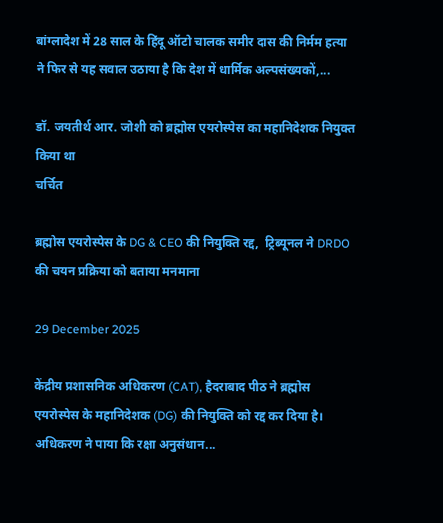बांग्लादेश में 28 साल के हिंदू ऑटो चालक समीर दास की निर्मम हत्या ने फिर से यह सवाल उठाया है कि देश में धार्मिक अल्पसंख्यकों,...

डॉ. जयतीर्थ आर. जोशी को ब्रह्मोस एयरोस्पेस का महानिदेशक नियुक्त किया था
चर्चित

ब्रह्मोस एयरोस्पेस के DG & CEO की नियुक्ति रद्द,  ट्रिब्यूनल ने DRDO की चयन प्रक्रिया को बताया मनमाना

29 December 2025

केंद्रीय प्रशासनिक अधिकरण (CAT), हैदराबाद पीठ ने ब्रह्मोस एयरोस्पेस के महानिदेशक (DG) की नियुक्ति को रद्द कर दिया है। अधिकरण ने पाया कि रक्षा अनुसंधान...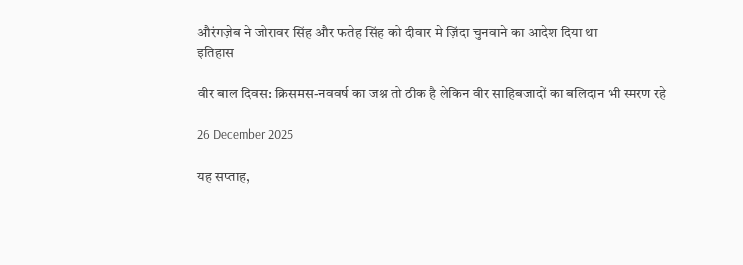औरंगज़ेब ने जोरावर सिंह और फतेह सिंह को दीवार मे ज़िंदा चुनवाने का आदेश दिया था
इतिहास

वीर बाल दिवस: क्रिसमस-नववर्ष का जश्न तो ठीक है लेकिन वीर साहिबजादों का बलिदान भी स्मरण रहे

26 December 2025

यह सप्ताह,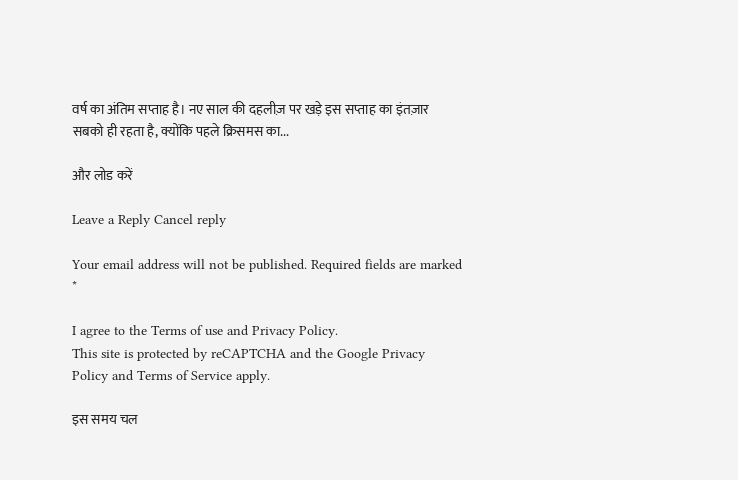वर्ष का अंतिम सप्ताह है। नए साल की दहलीज़ पर खड़े इस सप्ताह का इंतज़ार सबको ही रहता है, क्योंकि पहले क्रिसमस का...

और लोड करें

Leave a Reply Cancel reply

Your email address will not be published. Required fields are marked *

I agree to the Terms of use and Privacy Policy.
This site is protected by reCAPTCHA and the Google Privacy Policy and Terms of Service apply.

इस समय चल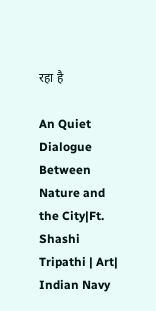रहा है

An Quiet Dialogue Between Nature and the City|Ft. Shashi Tripathi | Art| Indian Navy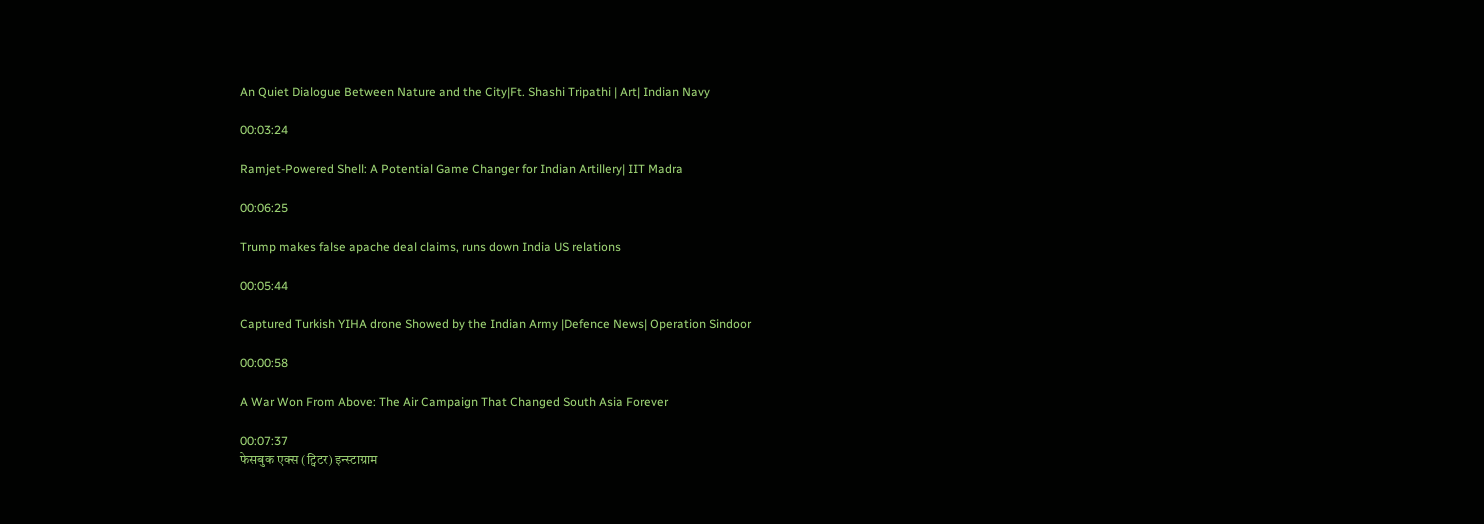An Quiet Dialogue Between Nature and the City|Ft. Shashi Tripathi | Art| Indian Navy

00:03:24

Ramjet-Powered Shell: A Potential Game Changer for Indian Artillery| IIT Madra

00:06:25

Trump makes false apache deal claims, runs down India US relations

00:05:44

Captured Turkish YIHA drone Showed by the Indian Army |Defence News| Operation Sindoor

00:00:58

A War Won From Above: The Air Campaign That Changed South Asia Forever

00:07:37
फेसबुक एक्स (ट्विटर) इन्स्टाग्राम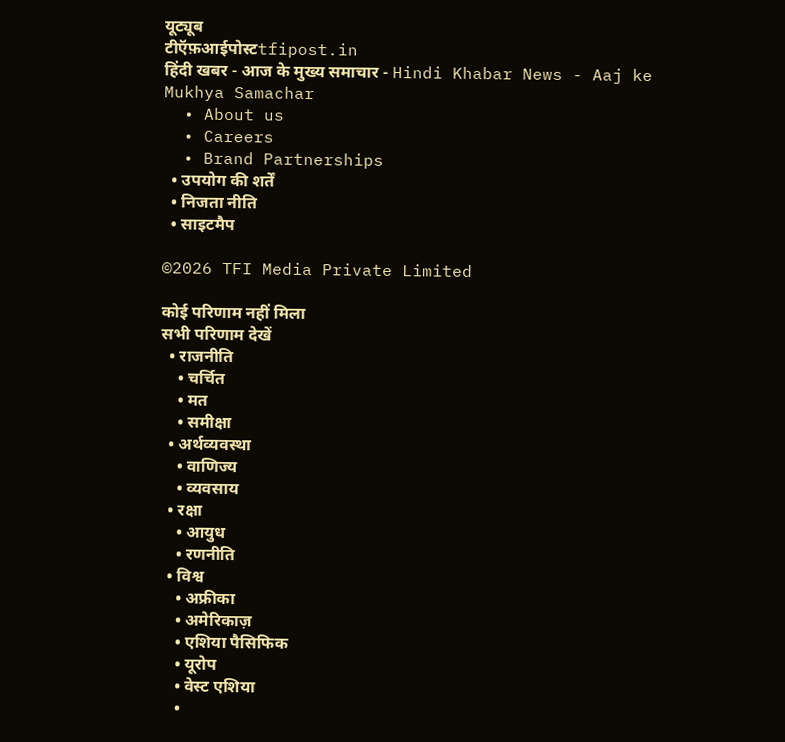यूट्यूब
टीऍफ़आईपोस्टtfipost.in
हिंदी खबर - आज के मुख्य समाचार - Hindi Khabar News - Aaj ke Mukhya Samachar
  • About us
  • Careers
  • Brand Partnerships
  • उपयोग की शर्तें
  • निजता नीति
  • साइटमैप

©2026 TFI Media Private Limited

कोई परिणाम नहीं मिला
सभी परिणाम देखें
  • राजनीति
    • चर्चित
    • मत
    • समीक्षा
  • अर्थव्यवस्था
    • वाणिज्य
    • व्यवसाय
  • रक्षा
    • आयुध
    • रणनीति
  • विश्व
    • अफ्रीका
    • अमेरिकाज़
    • एशिया पैसिफिक
    • यूरोप
    • वेस्ट एशिया
    •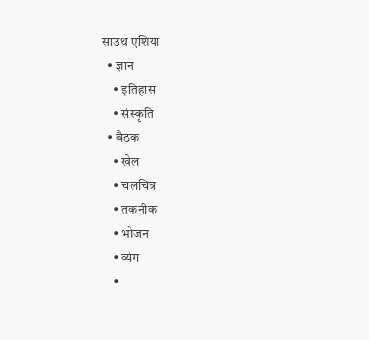साउथ एशिया
  • ज्ञान
    • इतिहास
    • संस्कृति
  • बैठक
    • खेल
    • चलचित्र
    • तकनीक
    • भोजन
    • व्यंग
    •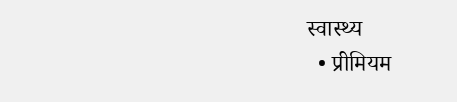स्वास्थ्य
  • प्रीमियम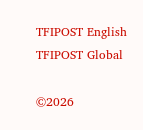TFIPOST English
TFIPOST Global

©2026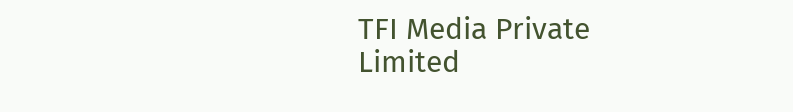TFI Media Private Limited